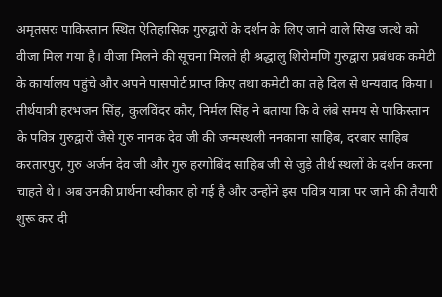अमृतसरः पाकिस्तान स्थित ऐतिहासिक गुरुद्वारों के दर्शन के लिए जाने वाले सिख जत्थे को वीजा मिल गया है। वीजा मिलने की सूचना मिलते ही श्रद्धालु शिरोमणि गुरुद्वारा प्रबंधक कमेटी के कार्यालय पहुंचे और अपने पासपोर्ट प्राप्त किए तथा कमेटी का तहे दिल से धन्यवाद किया।
तीर्थयात्री हरभजन सिंह, कुलविंदर कौर, निर्मल सिंह ने बताया कि वे लंबे समय से पाकिस्तान के पवित्र गुरुद्वारों जैसे गुरु नानक देव जी की जन्मस्थली ननकाना साहिब, दरबार साहिब करतारपुर, गुरु अर्जन देव जी और गुरु हरगोबिंद साहिब जी से जुड़े तीर्थ स्थलों के दर्शन करना चाहते थे। अब उनकी प्रार्थना स्वीकार हो गई है और उन्होंने इस पवित्र यात्रा पर जाने की तैयारी शुरू कर दी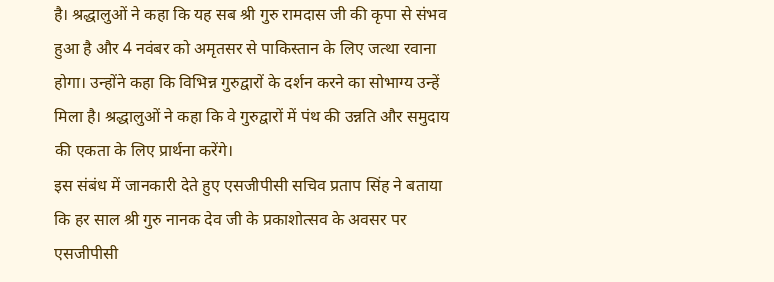है। श्रद्धालुओं ने कहा कि यह सब श्री गुरु रामदास जी की कृपा से संभव हुआ है और 4 नवंबर को अमृतसर से पाकिस्तान के लिए जत्था रवाना होगा। उन्होंने कहा कि विभिन्न गुरुद्वारों के दर्शन करने का सोभाग्य उन्हें मिला है। श्रद्धालुओं ने कहा कि वे गुरुद्वारों में पंथ की उन्नति और समुदाय की एकता के लिए प्रार्थना करेंगे।
इस संबंध में जानकारी देते हुए एसजीपीसी सचिव प्रताप सिंह ने बताया कि हर साल श्री गुरु नानक देव जी के प्रकाशोत्सव के अवसर पर एसजीपीसी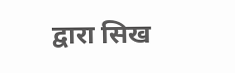द्वारा सिख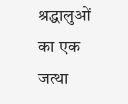श्रद्धालुओं का एक जत्था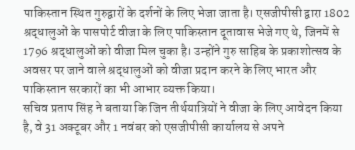पाकिस्तान स्थित गुरुद्वारों के दर्शनों के लिए भेजा जाता है। एसजीपीसी द्वारा 1802 श्रद्धालुओं के पासपोर्ट वीजा के लिए पाकिस्तान दूतावास भेजे गए थे, जिनमें से 1796 श्रद्धालुओं को वीजा मिल चुका है। उन्होंने गुरु साहिब के प्रकाशोत्सव के अवसर पर जाने वाले श्रद्धालुओं को वीजा प्रदान करने के लिए भारत और पाकिस्तान सरकारों का भी आभार व्यक्त किया।
सचिव प्रताप सिंह ने बताया कि जिन तीर्थयात्रियों ने वीजा के लिए आवेदन किया है, वे 31 अक्टूबर और 1 नवंबर को एसजीपीसी कार्यालय से अपने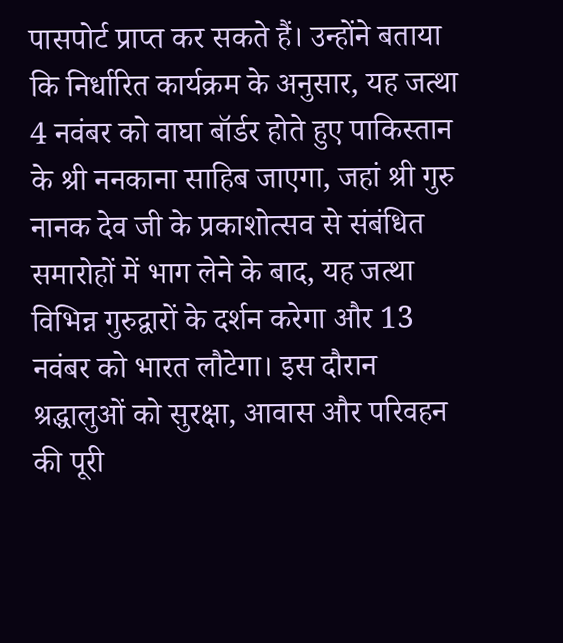पासपोर्ट प्राप्त कर सकते हैं। उन्होंने बताया कि निर्धारित कार्यक्रम के अनुसार, यह जत्था 4 नवंबर को वाघा बॉर्डर होते हुए पाकिस्तान के श्री ननकाना साहिब जाएगा, जहां श्री गुरु नानक देव जी के प्रकाशोत्सव से संबंधित समारोहों में भाग लेने के बाद, यह जत्था विभिन्न गुरुद्वारों के दर्शन करेगा और 13 नवंबर को भारत लौटेगा। इस दौरान श्रद्धालुओं को सुरक्षा, आवास और परिवहन की पूरी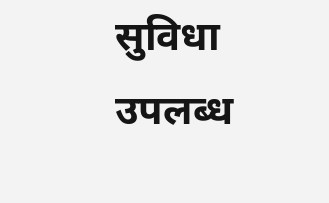सुविधा उपलब्ध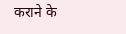कराने के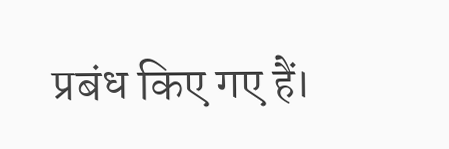प्रबंध किए गए हैं।